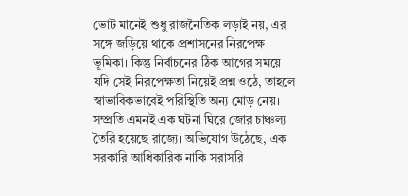ভোট মানেই শুধু রাজনৈতিক লড়াই নয়, এর সঙ্গে জড়িয়ে থাকে প্রশাসনের নিরপেক্ষ ভূমিকা। কিন্তু নির্বাচনের ঠিক আগের সময়ে যদি সেই নিরপেক্ষতা নিয়েই প্রশ্ন ওঠে, তাহলে স্বাভাবিকভাবেই পরিস্থিতি অন্য মোড় নেয়। সম্প্রতি এমনই এক ঘটনা ঘিরে জোর চাঞ্চল্য তৈরি হয়েছে রাজ্যে। অভিযোগ উঠেছে, এক সরকারি আধিকারিক নাকি সরাসরি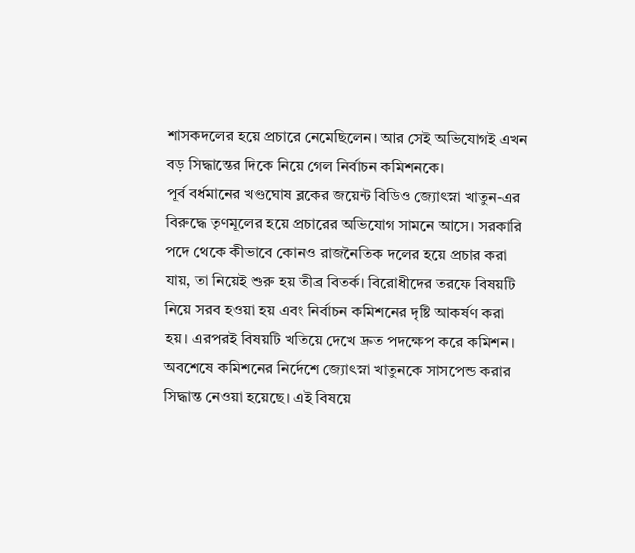শাসকদলের হয়ে প্রচারে নেমেছিলেন। আর সেই অভিযোগই এখন বড় সিদ্ধান্তের দিকে নিয়ে গেল নির্বাচন কমিশনকে।
পূর্ব বর্ধমানের খণ্ডঘোষ ব্লকের জয়েন্ট বিডিও জ্যোৎস্না খাতুন-এর বিরুদ্ধে তৃণমূলের হয়ে প্রচারের অভিযোগ সামনে আসে। সরকারি পদে থেকে কীভাবে কোনও রাজনৈতিক দলের হয়ে প্রচার করা যায়, তা নিয়েই শুরু হয় তীব্র বিতর্ক। বিরোধীদের তরফে বিষয়টি নিয়ে সরব হওয়া হয় এবং নির্বাচন কমিশনের দৃষ্টি আকর্ষণ করা হয়। এরপরই বিষয়টি খতিয়ে দেখে দ্রুত পদক্ষেপ করে কমিশন।
অবশেষে কমিশনের নির্দেশে জ্যোৎস্না খাতুনকে সাসপেন্ড করার সিদ্ধান্ত নেওয়া হয়েছে। এই বিষয়ে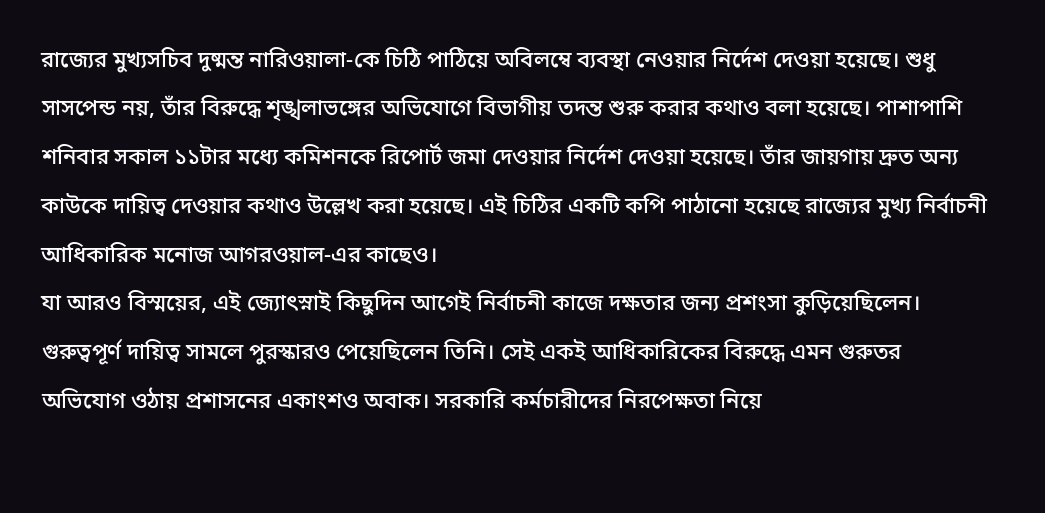রাজ্যের মুখ্যসচিব দুষ্মন্ত নারিওয়ালা-কে চিঠি পাঠিয়ে অবিলম্বে ব্যবস্থা নেওয়ার নির্দেশ দেওয়া হয়েছে। শুধু সাসপেন্ড নয়, তাঁর বিরুদ্ধে শৃঙ্খলাভঙ্গের অভিযোগে বিভাগীয় তদন্ত শুরু করার কথাও বলা হয়েছে। পাশাপাশি শনিবার সকাল ১১টার মধ্যে কমিশনকে রিপোর্ট জমা দেওয়ার নির্দেশ দেওয়া হয়েছে। তাঁর জায়গায় দ্রুত অন্য কাউকে দায়িত্ব দেওয়ার কথাও উল্লেখ করা হয়েছে। এই চিঠির একটি কপি পাঠানো হয়েছে রাজ্যের মুখ্য নির্বাচনী আধিকারিক মনোজ আগরওয়াল-এর কাছেও।
যা আরও বিস্ময়ের, এই জ্যোৎস্নাই কিছুদিন আগেই নির্বাচনী কাজে দক্ষতার জন্য প্রশংসা কুড়িয়েছিলেন। গুরুত্বপূর্ণ দায়িত্ব সামলে পুরস্কারও পেয়েছিলেন তিনি। সেই একই আধিকারিকের বিরুদ্ধে এমন গুরুতর অভিযোগ ওঠায় প্রশাসনের একাংশও অবাক। সরকারি কর্মচারীদের নিরপেক্ষতা নিয়ে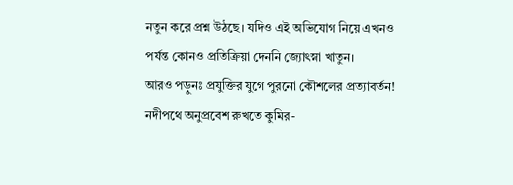নতুন করে প্রশ্ন উঠছে। যদিও এই অভিযোগ নিয়ে এখনও পর্যন্ত কোনও প্রতিক্রিয়া দেননি জ্যোৎস্না খাতুন।
আরও পড়ুনঃ প্রযুক্তির যুগে পুরনো কৌশলের প্রত্যাবর্তন! নদীপথে অনুপ্রবেশ রুখতে কুমির-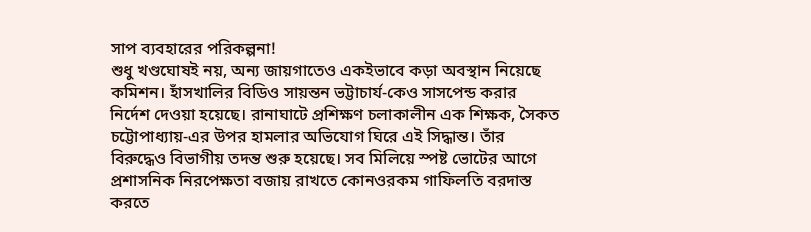সাপ ব্যবহারের পরিকল্পনা!
শুধু খণ্ডঘোষই নয়, অন্য জায়গাতেও একইভাবে কড়া অবস্থান নিয়েছে কমিশন। হাঁসখালির বিডিও সায়ন্তন ভট্টাচার্য-কেও সাসপেন্ড করার নির্দেশ দেওয়া হয়েছে। রানাঘাটে প্রশিক্ষণ চলাকালীন এক শিক্ষক, সৈকত চট্টোপাধ্যায়-এর উপর হামলার অভিযোগ ঘিরে এই সিদ্ধান্ত। তাঁর বিরুদ্ধেও বিভাগীয় তদন্ত শুরু হয়েছে। সব মিলিয়ে স্পষ্ট ভোটের আগে প্রশাসনিক নিরপেক্ষতা বজায় রাখতে কোনওরকম গাফিলতি বরদাস্ত করতে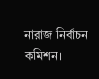নারাজ নির্বাচন কমিশন।